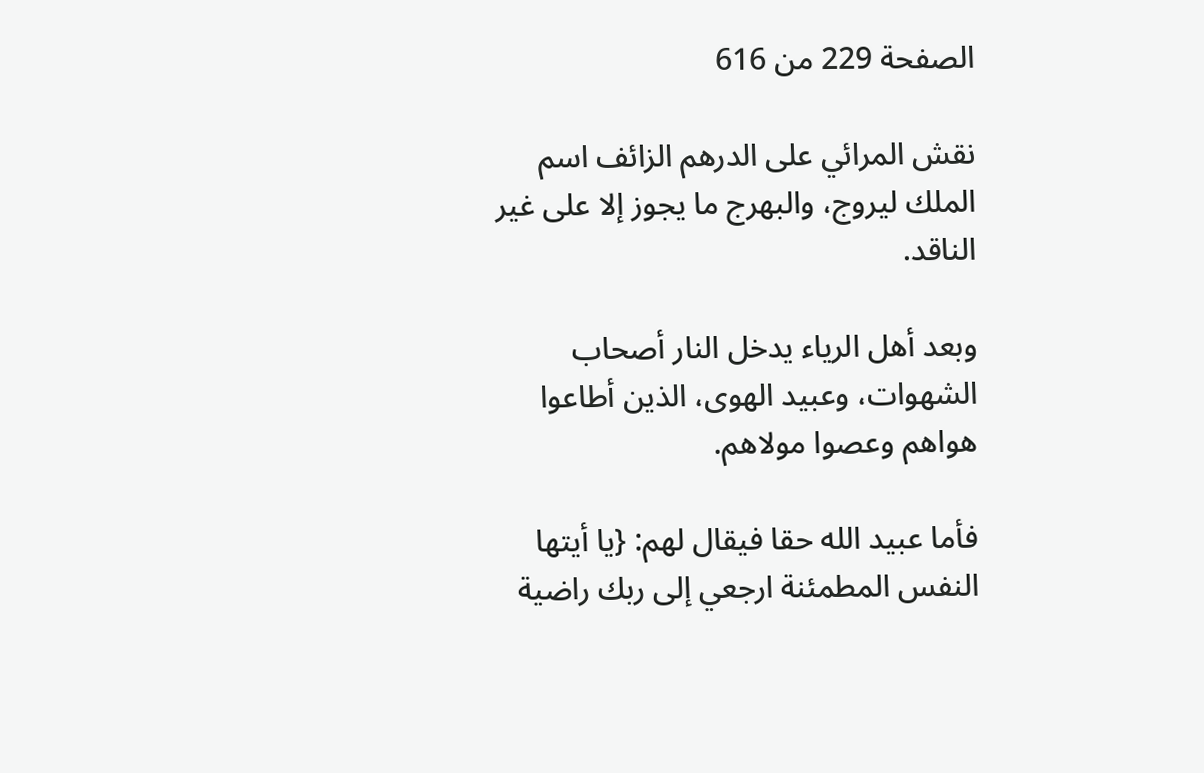الصفحة 229 من 616

نقش المرائي على الدرهم الزائف اسم الملك ليروج، والبهرج ما يجوز إلا على غير الناقد.

وبعد أهل الرياء يدخل النار أصحاب الشهوات، وعبيد الهوى، الذين أطاعوا هواهم وعصوا مولاهم.

فأما عبيد الله حقا فيقال لهم: {يا أيتها النفس المطمئنة ارجعي إلى ربك راضية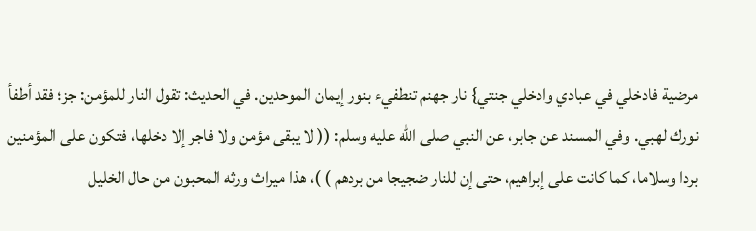مرضية فادخلي في عبادي وادخلي جنتي} نار جهنم تنطفيء بنور إيمان الموحدين. في الحديث: تقول النار للمؤمن: جز؛ فقد أطفأ نورك لهبي. وفي المسند عن جابر، عن النبي صلى الله عليه وسلم: (( لا يبقى مؤمن ولا فاجر إلا دخلها، فتكون على المؤمنين بردا وسلاما، كما كانت على إبراهيم، حتى إن للنار ضجيجا من بردهم ) )، هذا ميراث ورثه المحبون من حال الخليل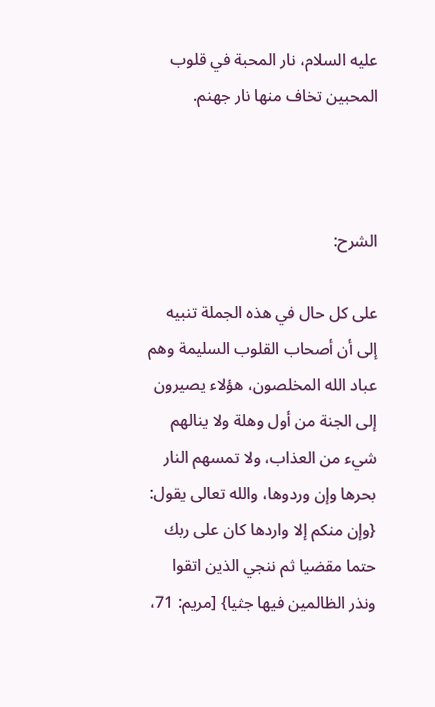عليه السلام، نار المحبة في قلوب المحبين تخاف منها نار جهنم.



الشرح:

على كل حال في هذه الجملة تنبيه إلى أن أصحاب القلوب السليمة وهم عباد الله المخلصون، هؤلاء يصيرون إلى الجنة من أول وهلة ولا ينالهم شيء من العذاب، ولا تمسهم النار بحرها وإن وردوها، والله تعالى يقول: {وإن منكم إلا واردها كان على ربك حتما مقضيا ثم ننجي الذين اتقوا ونذر الظالمين فيها جثيا} [مريم: 71،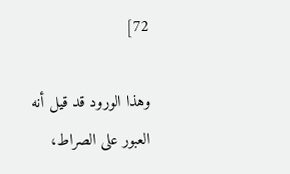72]

وهذا الورود قد قيل أنه العبور على الصراط،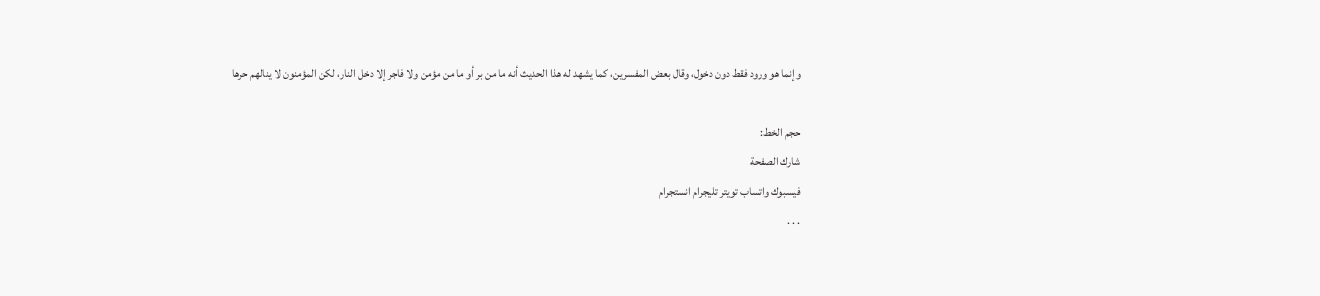وإنما هو ورود فقط دون دخول، وقال بعض المفسرين، كما يشهد له هذا الحديث أنه ما من بر أو ما من مؤمن ولا فاجر إلا دخل النار، لكن المؤمنون لا ينالهم حرها

حجم الخط:
شارك الصفحة
فيسبوك واتساب تويتر تليجرام انستجرام
. . .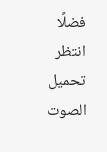فضلًا انتظر تحميل الصوت